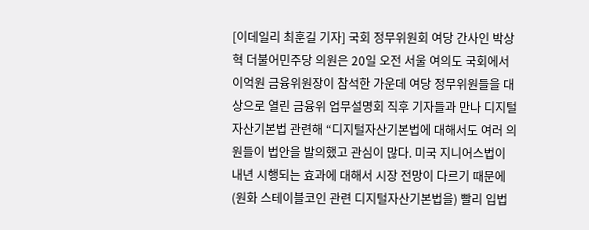[이데일리 최훈길 기자] 국회 정무위원회 여당 간사인 박상혁 더불어민주당 의원은 20일 오전 서울 여의도 국회에서 이억원 금융위원장이 참석한 가운데 여당 정무위원들을 대상으로 열린 금융위 업무설명회 직후 기자들과 만나 디지털자산기본법 관련해 “디지털자산기본법에 대해서도 여러 의원들이 법안을 발의했고 관심이 많다. 미국 지니어스법이 내년 시행되는 효과에 대해서 시장 전망이 다르기 때문에 (원화 스테이블코인 관련 디지털자산기본법을) 빨리 입법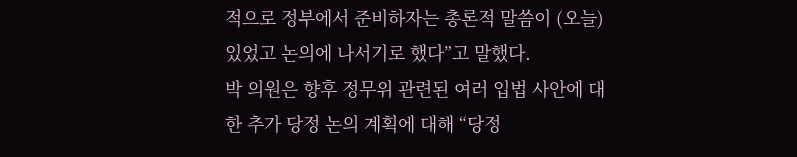적으로 정부에서 준비하자는 총론적 말씀이 (오늘) 있었고 논의에 나서기로 했다”고 말했다.
박 의원은 향후 정무위 관련된 여러 입법 사안에 대한 추가 당정 논의 계획에 대해 “당정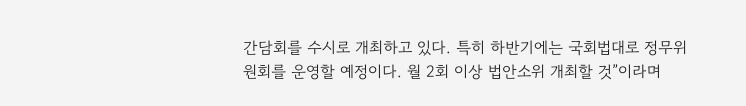간담회를 수시로 개최하고 있다. 특히 하반기에는 국회법대로 정무위원회를 운영할 예정이다. 월 2회 이상 법안소위 개최할 것”이라며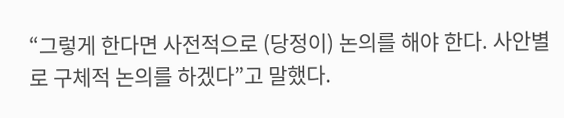“그렇게 한다면 사전적으로 (당정이) 논의를 해야 한다. 사안별로 구체적 논의를 하겠다”고 말했다.